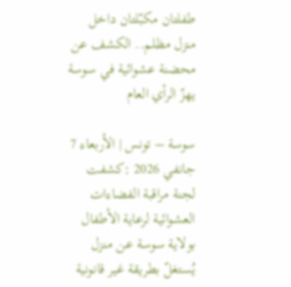طفلتان مكبّلتان داخل منزل مظلم.. الكشف عن محضنة عشوائية في سوسة يهزّ الرأي العام

سوسة – تونس | الأربعاء 7 جانفي 2026 :كشفت لجنة مراقبة الفضاءات العشوائية لرعاية الأطفال بولاية سوسة عن منزل يُستغلّ بطريقة غير قانونية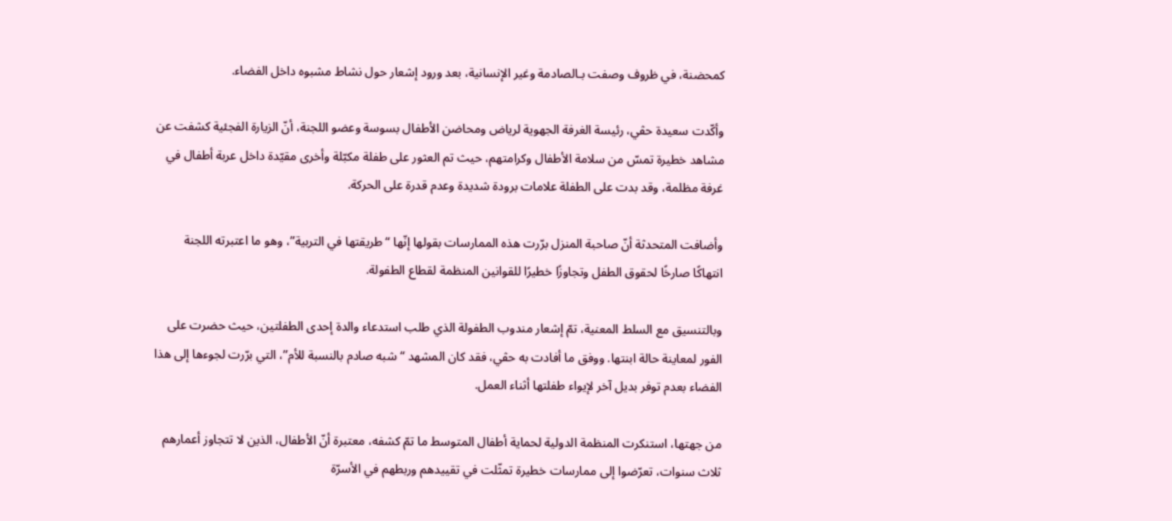كمحضنة، في ظروف وصفت بـالصادمة وغير الإنسانية، بعد ورود إشعار حول نشاط مشبوه داخل الفضاء.

وأكّدت سعيدة حڨي، رئيسة الغرفة الجهوية لرياض ومحاضن الأطفال بسوسة وعضو اللجنة، أنّ الزيارة الفجئية كشفت عن مشاهد خطيرة تمسّ من سلامة الأطفال وكرامتهم، حيث تم العثور على طفلة مكبّلة وأخرى مقيّدة داخل عربة أطفال في غرفة مظلمة، وقد بدت على الطفلة علامات برودة شديدة وعدم قدرة على الحركة.

وأضافت المتحدثة أنّ صاحبة المنزل برّرت هذه الممارسات بقولها إنّها “طريقتها في التربية”، وهو ما اعتبرته اللجنة انتهاكًا صارخًا لحقوق الطفل وتجاوزًا خطيرًا للقوانين المنظمة لقطاع الطفولة.

وبالتنسيق مع السلط المعنية، تمّ إشعار مندوب الطفولة الذي طلب استدعاء والدة إحدى الطفلتين، حيث حضرت على الفور لمعاينة حالة ابنتها. ووفق ما أفادت به حڨي، فقد كان المشهد “شبه صادم بالنسبة للأم”، التي برّرت لجوءها إلى هذا الفضاء بعدم توفر بديل آخر لإيواء طفلتها أثناء العمل.

من جهتها، استنكرت المنظمة الدولية لحماية أطفال المتوسط ما تمّ كشفه، معتبرة أنّ الأطفال، الذين لا تتجاوز أعمارهم ثلاث سنوات، تعرّضوا إلى ممارسات خطيرة تمثّلت في تقييدهم وربطهم في الأسرّة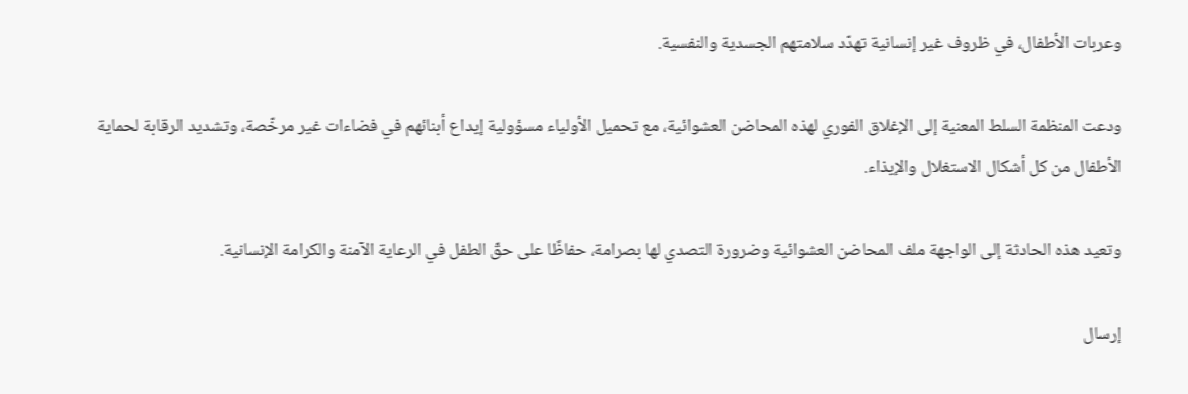وعربات الأطفال، في ظروف غير إنسانية تهدّد سلامتهم الجسدية والنفسية.

ودعت المنظمة السلط المعنية إلى الإغلاق الفوري لهذه المحاضن العشوائية، مع تحميل الأولياء مسؤولية إيداع أبنائهم في فضاءات غير مرخّصة، وتشديد الرقابة لحماية الأطفال من كل أشكال الاستغلال والإيذاء.

وتعيد هذه الحادثة إلى الواجهة ملف المحاضن العشوائية وضرورة التصدي لها بصرامة، حفاظًا على حقّ الطفل في الرعاية الآمنة والكرامة الإنسانية.

إرسال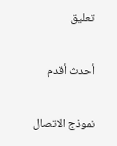تعليق

أحدث أقدم

نموذج الاتصال